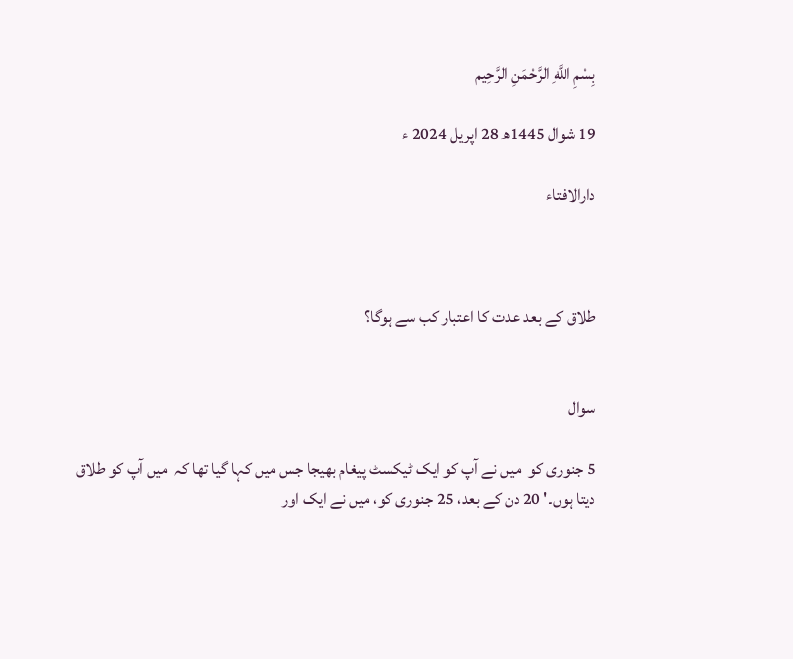بِسْمِ اللَّهِ الرَّحْمَنِ الرَّحِيم

19 شوال 1445ھ 28 اپریل 2024 ء

دارالافتاء



طلاق کے بعد عدت کا اعتبار کب سے ہوگا؟


سوال

5 جنوری کو  میں نے آپ کو ایک ٹیکسٹ پیغام بھیجا جس میں کہا گیا تھا کہ  میں آپ کو طلاق دیتا ہوں۔' 20 دن کے بعد، 25 جنوری کو، میں نے ایک اور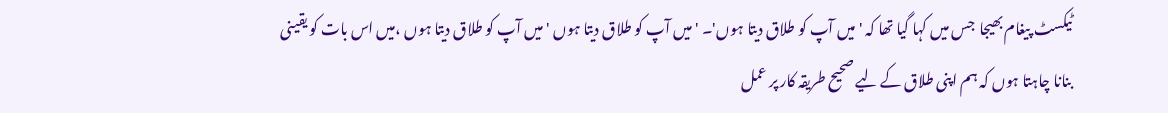ٹیکسٹ پیغام بھیجا  جس میں کہا گیا تھا کہ 'میں آپ کو طلاق دیتا ہوں'۔ 'میں آپ کو طلاق دیتا ہوں 'میں آپ کو طلاق دیتا ہوں ،میں اس بات کو یقینی بنانا چاہتا ہوں کہ ہم اپنی طلاق کے لیے صحیح طریقہ کار پر عمل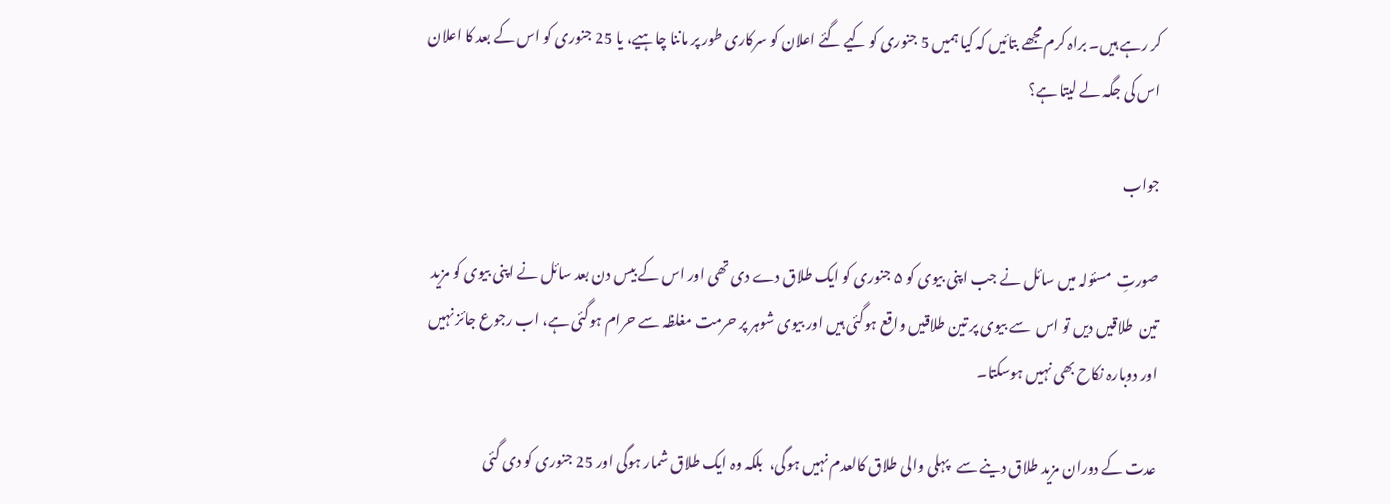کر رہے ہیں۔ براہ کرم مجھے بتائیں کہ کیا ہمیں 5 جنوری کو کیے گئے اعلان کو سرکاری طور پر ماننا چاہیے، یا 25 جنوری کو اس کے بعد کا اعلان اس کی جگہ لے لیتا ہے؟

جواب

صورتِ  مسئولہ میں سائل نے جب اپنی بیوی کو ۵ جنوری کو ایک طلاق دے دی تھی اور اس کے بیس دن بعد سائل نے اپنی بیوی کو مزید تین  طلاقیں دیں تو اس  سے بیوی پر تین طلاقیں واقع ہوگئی ہیں اور بیوی شوہر پر حرمت مغلظہ سے حرام ہوگئی ہے، اب رجوع جائز نہیں اور دوبارہ نکاح بھی نہیں ہوسکتا۔

عدت کے دوران مزید طلاق دینے سے   پہلی والی طلاق کالعدم نہیں ہوگی،  بلکہ وہ ایک طلاق شمار ہوگی اور 25 جنوری کو دی گئی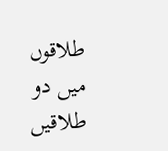طلاقوں میں دو طلاقیں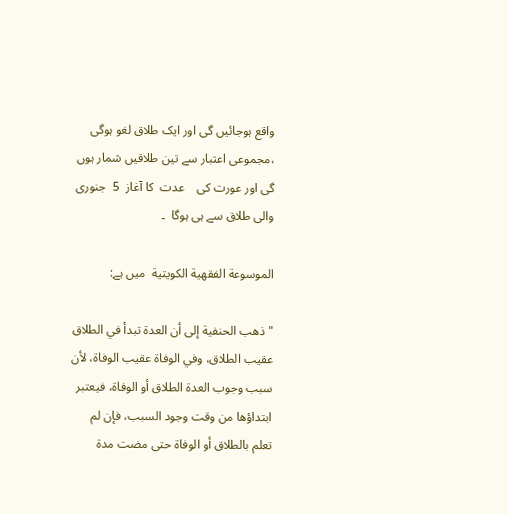واقع ہوجائیں گی اور ایک طلاق لغو ہوگی ،مجموعی اعتبار سے تین طلاقیں شمار ہوں گی اور عورت کی    عدت  کا آغاز  5  جنوری والی طلاق سے ہی ہوگا  ۔

الموسوعة الفقهية الكويتية  میں ہے:

"ذهب الحنفية إلى أن العدة تبدأ في الطلاق عقيب الطلاق، وفي الوفاة عقيب الوفاة، لأن سبب وجوب العدة الطلاق أو الوفاة، فيعتبر ابتداؤها من وقت وجود السبب، فإن لم تعلم بالطلاق أو الوفاة حتى مضت مدة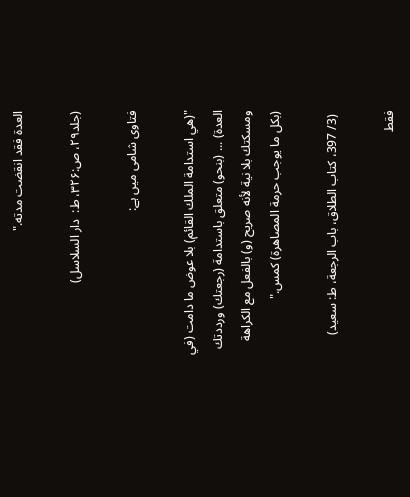العدة فقد انقضت مدته."

(جلد۲۹، ص:۳۲۶، ط:  دار السلاسل)

فتاوی شامی میں ہے:

"(هي استدامة الملك القائم) بلا عوض ما دامت (في العدة) ... (بنحو) متعلق باستدامة (رجعتك) ورددتك ومسكتك بلا نية لأنه صريح (و) بالفعل مع الكراهة (بكل ما يوجب حرمة المصاهرة) كمس."

 (3/ 397، كتاب الطلاق، باب الرجعة، ط: سعيد)

فقط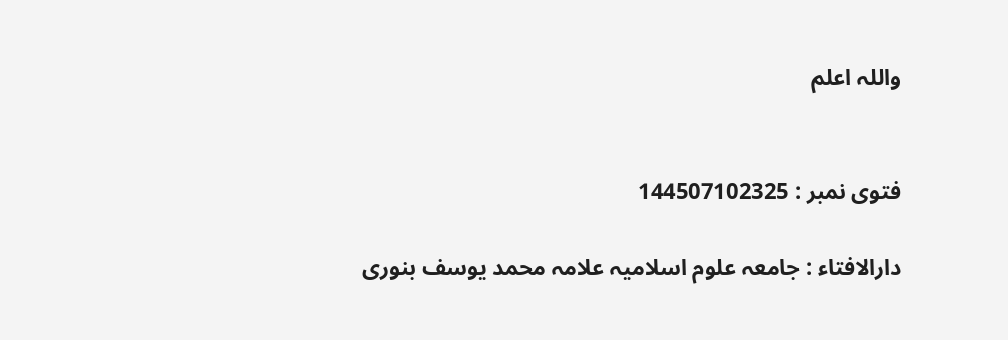واللہ اعلم


فتوی نمبر : 144507102325

دارالافتاء : جامعہ علوم اسلامیہ علامہ محمد یوسف بنوری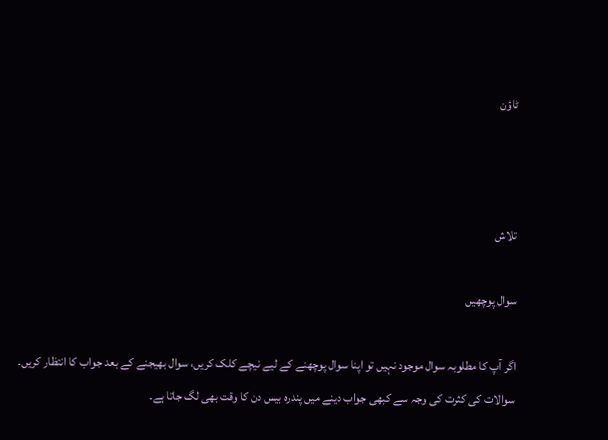ٹاؤن



تلاش

سوال پوچھیں

اگر آپ کا مطلوبہ سوال موجود نہیں تو اپنا سوال پوچھنے کے لیے نیچے کلک کریں، سوال بھیجنے کے بعد جواب کا انتظار کریں۔ سوالات کی کثرت کی وجہ سے کبھی جواب دینے میں پندرہ بیس دن کا وقت بھی لگ جاتا ہے۔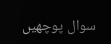سوال پوچھیں